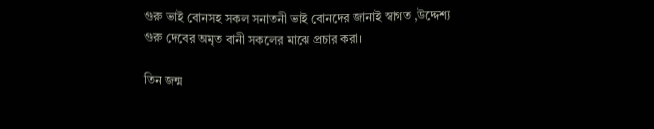গুরু ভাই বোনসহ সকল সনাতনী ভাই বোনদের জানাই স্বাগত ,উদ্দেশ্য গুরু দেবের অমৃত বানী সকলের মাঝে প্রচার করা।

তিন জন্ম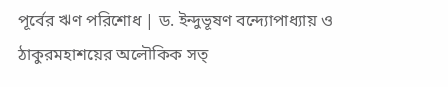পূর্বের ঋণ পরিশোধ | ড. ইন্দুভূষণ বন্দ্যোপাধ্যায় ও ঠাকুরমহাশয়ের অলৌকিক সত্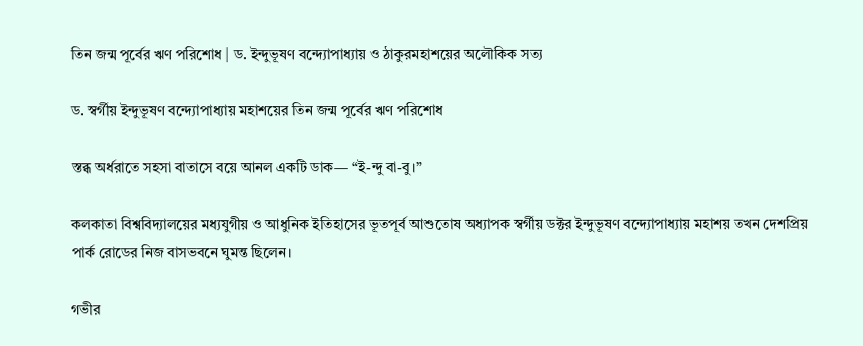তিন জন্ম পূর্বের ঋণ পরিশোধ | ড. ইন্দুভূষণ বন্দ্যোপাধ্যায় ও ঠাকুরমহাশয়ের অলৌকিক সত্য

ড. স্বর্গীয় ইন্দুভূষণ বন্দ্যোপাধ্যায় মহাশয়ের তিন জন্ম পূর্বের ঋণ পরিশোধ

স্তব্ধ অর্ধরাতে সহসা বাতাসে বয়ে আনল একটি ডাক— “ই-ন্দু বা-বু।”

কলকাতা বিশ্ববিদ্যালয়ের মধ্যযুগীয় ও আধুনিক ইতিহাসের ভূতপূর্ব আশুতোষ অধ্যাপক স্বর্গীয় ডক্টর ইন্দুভূষণ বন্দ্যোপাধ্যায় মহাশয় তখন দেশপ্রিয় পার্ক রোডের নিজ বাসভবনে ঘুমন্ত ছিলেন।

গভীর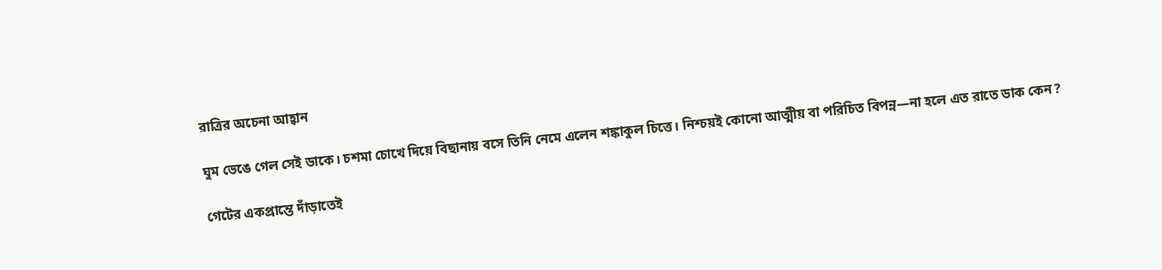রাত্রির অচেনা আহ্বান

ঘুম ভেঙে গেল সেই ডাকে। চশমা চোখে দিয়ে বিছানায় বসে তিনি নেমে এলেন শঙ্কাকুল চিত্তে। নিশ্চয়ই কোনো আত্মীয় বা পরিচিত বিপন্ন—না হলে এত রাতে ডাক কেন?

গেটের একপ্রান্তে দাঁড়াতেই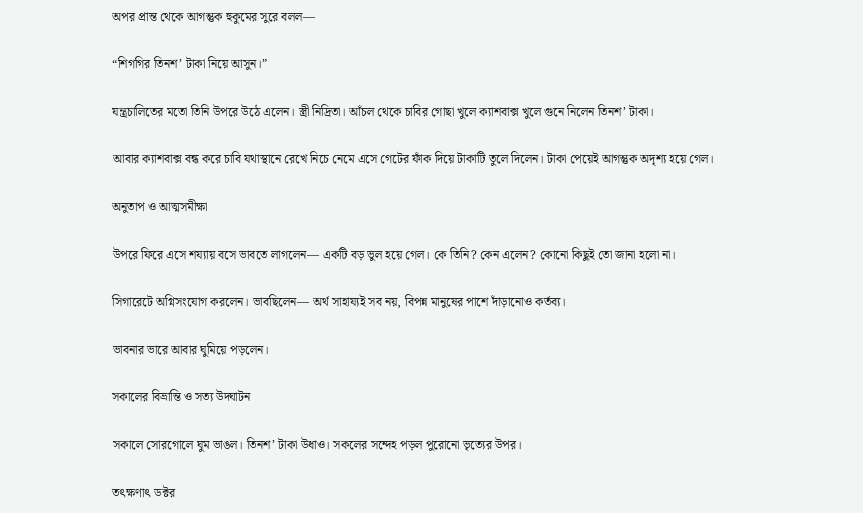অপর প্রান্ত থেকে আগন্তুক হুকুমের সুরে বলল—

“শিগগির তিনশ’ টাকা নিয়ে আসুন।”

যন্ত্রচালিতের মতো তিনি উপরে উঠে এলেন। স্ত্রী নিদ্রিতা। আঁচল থেকে চাবির গোছা খুলে ক্যাশবাক্স খুলে গুনে নিলেন তিনশ’ টাকা।

আবার ক্যাশবাক্স বন্ধ করে চাবি যথাস্থানে রেখে নিচে নেমে এসে গেটের ফাঁক দিয়ে টাকাটি তুলে দিলেন। টাকা পেয়েই আগন্তুক অদৃশ্য হয়ে গেল।

অনুতাপ ও আত্মসমীক্ষা

উপরে ফিরে এসে শয্যায় বসে ভাবতে লাগলেন— একটি বড় ভুল হয়ে গেল। কে তিনি? কেন এলেন? কোনো কিছুই তো জানা হলো না।

সিগারেটে অগ্নিসংযোগ করলেন। ভাবছিলেন— অর্থ সাহায্যই সব নয়, বিপন্ন মানুষের পাশে দাঁড়ানোও কর্তব্য।

ভাবনার ভারে আবার ঘুমিয়ে পড়লেন।

সকালের বিভ্রান্তি ও সত্য উদ্ঘাটন

সকালে সোরগোলে ঘুম ভাঙল। তিনশ’ টাকা উধাও। সকলের সন্দেহ পড়ল পুরোনো ভৃত্যের উপর।

তৎক্ষণাৎ ডক্টর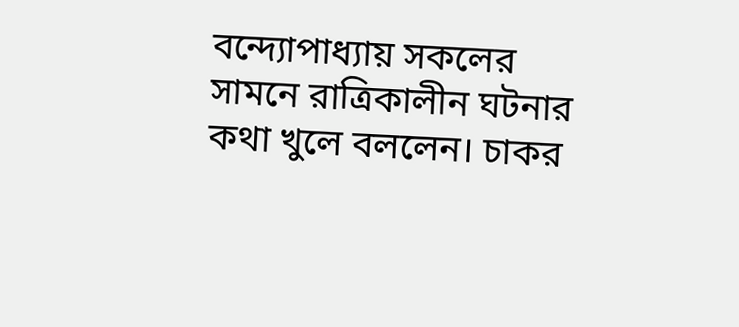বন্দ্যোপাধ্যায় সকলের সামনে রাত্রিকালীন ঘটনার কথা খুলে বললেন। চাকর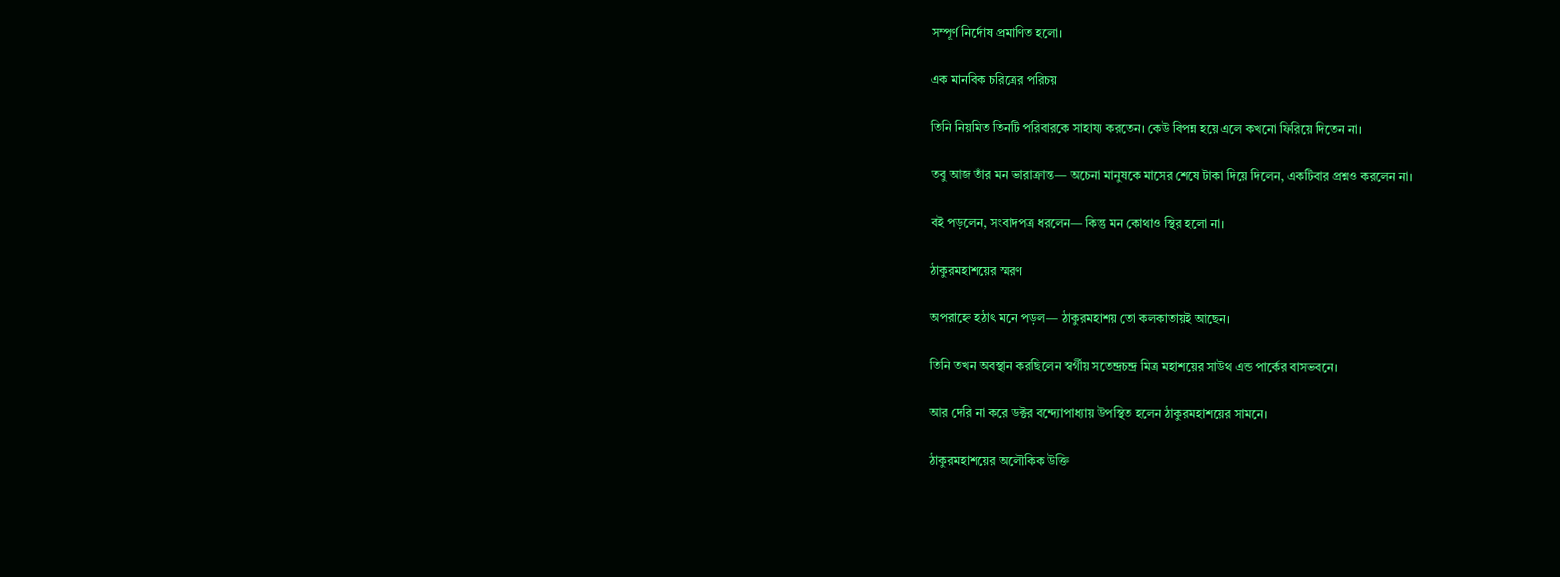সম্পূর্ণ নির্দোষ প্রমাণিত হলো।

এক মানবিক চরিত্রের পরিচয়

তিনি নিয়মিত তিনটি পরিবারকে সাহায্য করতেন। কেউ বিপন্ন হয়ে এলে কখনো ফিরিয়ে দিতেন না।

তবু আজ তাঁর মন ভারাক্রান্ত— অচেনা মানুষকে মাসের শেষে টাকা দিয়ে দিলেন, একটিবার প্রশ্নও করলেন না।

বই পড়লেন, সংবাদপত্র ধরলেন— কিন্তু মন কোথাও স্থির হলো না।

ঠাকুরমহাশয়ের স্মরণ

অপরাহ্নে হঠাৎ মনে পড়ল— ঠাকুরমহাশয় তো কলকাতায়ই আছেন।

তিনি তখন অবস্থান করছিলেন স্বর্গীয় সতেন্দ্রচন্দ্র মিত্র মহাশয়ের সাউথ এন্ড পার্কের বাসভবনে।

আর দেরি না করে ডক্টর বন্দ্যোপাধ্যায় উপস্থিত হলেন ঠাকুরমহাশয়ের সামনে।

ঠাকুরমহাশয়ের অলৌকিক উক্তি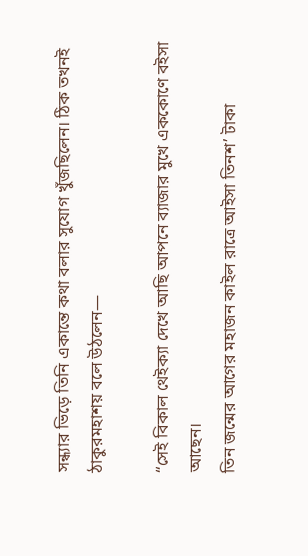সন্ধ্যার ভিড়ে তিনি একান্তে কথা বলার সুযোগ খুঁজছিলেন। ঠিক তখনই ঠাকুরমহাশয় বলে উঠলেন—

“সেই বিকাল থেইক্যা দেখে আছি আপনে ব্যাজার মুখে এককোণে বইসা আছেন।
তিন জন্মের আগের মহাজন কাইল রাত্রে আইসা তিনশ’ টাকা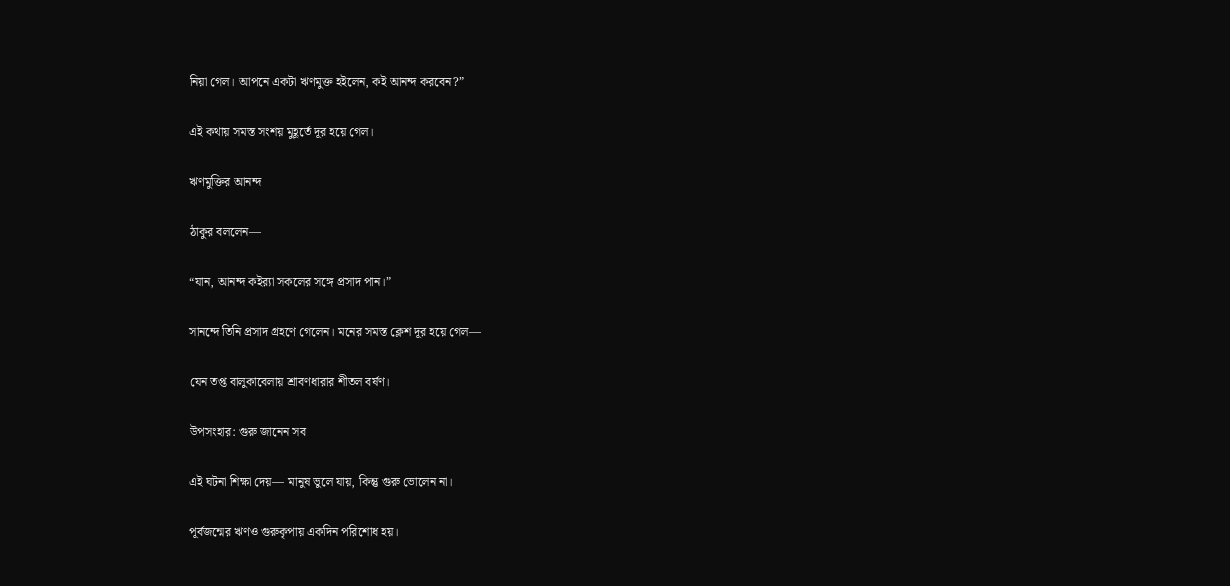নিয়া গেল। আপনে একটা ঋণমুক্ত হইলেন, কই আনন্দ করবেন?”

এই কথায় সমস্ত সংশয় মুহূর্তে দূর হয়ে গেল।

ঋণমুক্তির আনন্দ

ঠাকুর বললেন—

“যান, আনন্দ কইর‍্যা সকলের সঙ্গে প্রসাদ পান।”

সানন্দে তিনি প্রসাদ গ্রহণে গেলেন। মনের সমস্ত ক্লেশ দূর হয়ে গেল—

যেন তপ্ত বালুকাবেলায় শ্রাবণধারার শীতল বর্ষণ।

উপসংহার: গুরু জানেন সব

এই ঘটনা শিক্ষা দেয়— মানুষ ভুলে যায়, কিন্তু গুরু ভোলেন না।

পূর্বজন্মের ঋণও গুরুকৃপায় একদিন পরিশোধ হয়।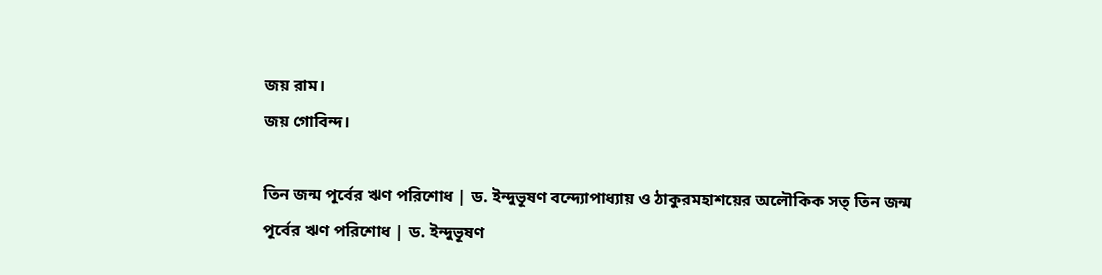জয় রাম।
জয় গোবিন্দ।

তিন জন্ম পূর্বের ঋণ পরিশোধ | ড. ইন্দুভূষণ বন্দ্যোপাধ্যায় ও ঠাকুরমহাশয়ের অলৌকিক সত্ তিন জন্ম পূর্বের ঋণ পরিশোধ | ড. ইন্দুভূষণ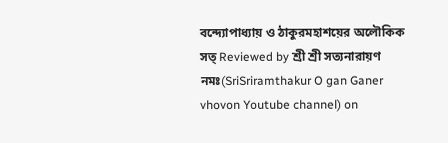বন্দ্যোপাধ্যায় ও ঠাকুরমহাশয়ের অলৌকিক সত্ Reviewed by শ্রী শ্রী সত্যনারায়ণ নমঃ(SriSriramthakur O gan Ganer vhovon Youtube channel) on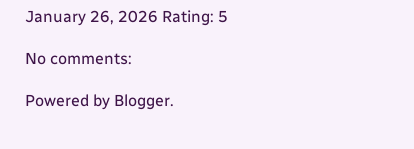January 26, 2026 Rating: 5

No comments:

Powered by Blogger.